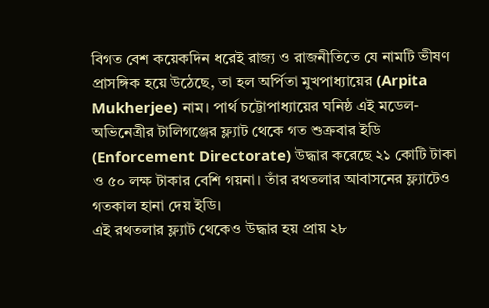বিগত বেশ কয়েকদিন ধরেই রাজ্য ও রাজনীতিতে যে নামটি ভীষণ প্রাসঙ্গিক হয়ে উঠেছে, তা হল অর্পিতা মুখপাধ্যায়ের (Arpita Mukherjee) নাম। পার্থ চট্টোপাধ্যায়ের ঘনিষ্ঠ এই মডেল-অভিনেত্রীর টালিগঞ্জের ফ্ল্যাট থেকে গত শুক্রবার ইডি (Enforcement Directorate) উদ্ধার করেছে ২১ কোটি টাকা ও ৫০ লক্ষ টাকার বেশি গয়না। তাঁর রথতলার আবাসনের ফ্ল্যাটেও গতকাল হানা দেয় ইডি।
এই রথতলার ফ্ল্যাট থেকেও উদ্ধার হয় প্রায় ২৮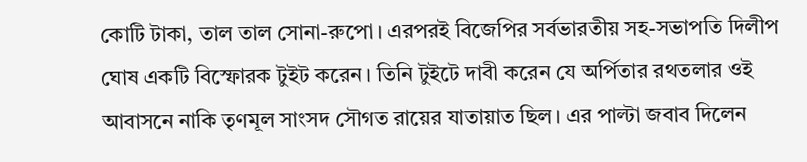কোটি টাকা, তাল তাল সোনা-রুপো। এরপরই বিজেপির সর্বভারতীয় সহ-সভাপতি দিলীপ ঘোষ একটি বিস্ফোরক টুইট করেন। তিনি টুইটে দাবী করেন যে অর্পিতার রথতলার ওই আবাসনে নাকি তৃণমূল সাংসদ সৌগত রায়ের যাতায়াত ছিল। এর পাল্টা জবাব দিলেন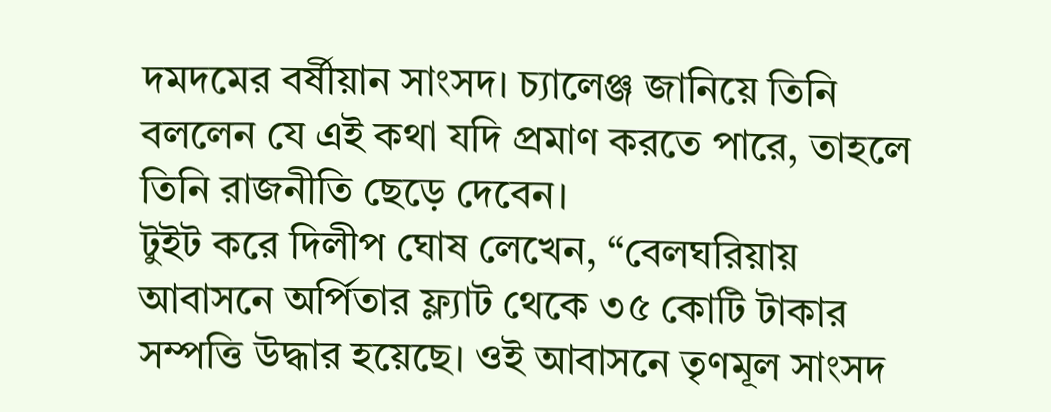দমদমের বর্ষীয়ান সাংসদ। চ্যালেঞ্জ জানিয়ে তিনি বললেন যে এই কথা যদি প্রমাণ করতে পারে, তাহলে তিনি রাজনীতি ছেড়ে দেবেন।
টুইট করে দিলীপ ঘোষ লেখেন, “বেলঘরিয়ায় আবাসনে অর্পিতার ফ্ল্যাট থেকে ৩৫ কোটি টাকার সম্পত্তি উদ্ধার হয়েছে। ওই আবাসনে তৃণমূল সাংসদ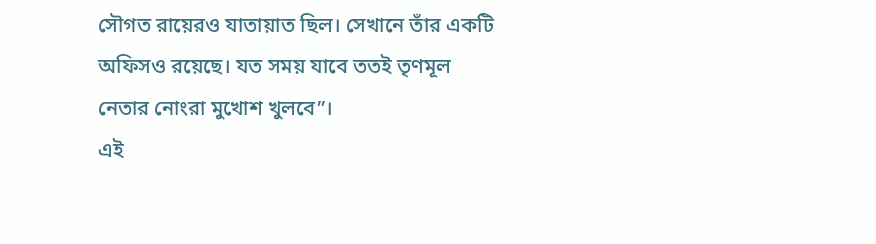সৌগত রায়েরও যাতায়াত ছিল। সেখানে তাঁর একটি অফিসও রয়েছে। যত সময় যাবে ততই তৃণমূল নেতার নোংরা মুখোশ খুলবে”।
এই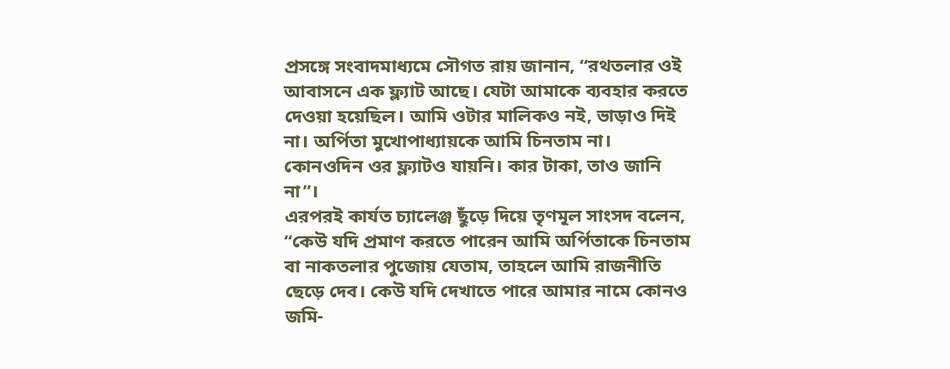প্রসঙ্গে সংবাদমাধ্যমে সৌগত রায় জানান, “রথতলার ওই আবাসনে এক ফ্ল্যাট আছে। যেটা আমাকে ব্যবহার করতে দেওয়া হয়েছিল। আমি ওটার মালিকও নই, ভাড়াও দিই না। অর্পিতা মুখোপাধ্যায়কে আমি চিনতাম না। কোনওদিন ওর ফ্ল্যাটও যায়নি। কার টাকা, তাও জানি না”।
এরপরই কার্যত চ্যালেঞ্জ ছুঁড়ে দিয়ে তৃণমূল সাংসদ বলেন, “কেউ যদি প্রমাণ করতে পারেন আমি অর্পিতাকে চিনতাম বা নাকতলার পুজোয় যেতাম, তাহলে আমি রাজনীতি ছেড়ে দেব। কেউ যদি দেখাতে পারে আমার নামে কোনও জমি-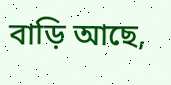বাড়ি আছে,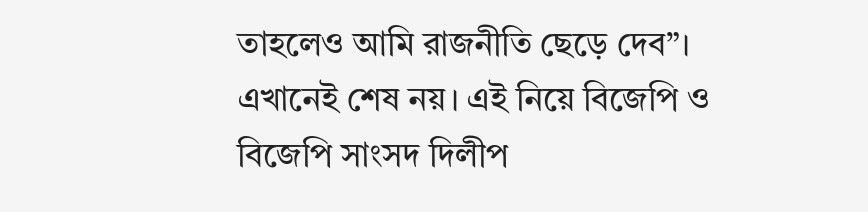তাহলেও আমি রাজনীতি ছেড়ে দেব”।
এখানেই শেষ নয়। এই নিয়ে বিজেপি ও বিজেপি সাংসদ দিলীপ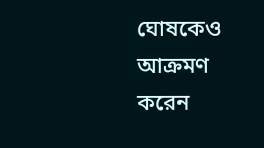ঘোষকেও আক্রমণ করেন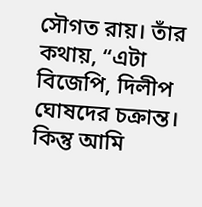সৌগত রায়। তাঁর কথায়, “এটা বিজেপি, দিলীপ ঘোষদের চক্রান্ত। কিন্তু আমি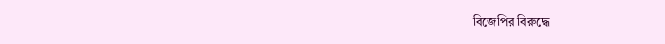বিজেপির বিরুদ্ধে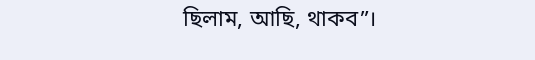ছিলাম, আছি, থাকব”।